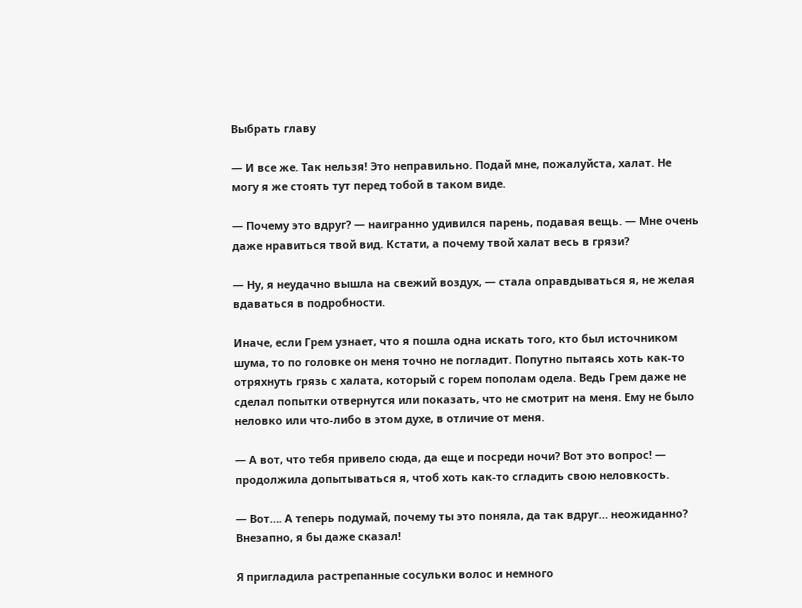Выбрать главу

— И все же. Так нельзя! Это неправильно. Подай мне, пожалуйста, халат. Не могу я же стоять тут перед тобой в таком виде.

— Почему это вдруг? — наигранно удивился парень, подавая вещь. — Мне очень даже нравиться твой вид. Кстати, а почему твой халат весь в грязи?

— Ну, я неудачно вышла на свежий воздух, — стала оправдываться я, не желая вдаваться в подробности.

Иначе, если Грем узнает, что я пошла одна искать того, кто был источником шума, то по головке он меня точно не погладит. Попутно пытаясь хоть как-то отряхнуть грязь с халата, который с горем пополам одела. Ведь Грем даже не сделал попытки отвернутся или показать, что не смотрит на меня. Ему не было неловко или что-либо в этом духе, в отличие от меня.

— А вот, что тебя привело сюда, да еще и посреди ночи? Вот это вопрос! — продолжила допытываться я, чтоб хоть как-то сгладить свою неловкость.

— Вот…. А теперь подумай, почему ты это поняла, да так вдруг… неожиданно? Внезапно, я бы даже сказал!

Я пригладила растрепанные сосульки волос и немного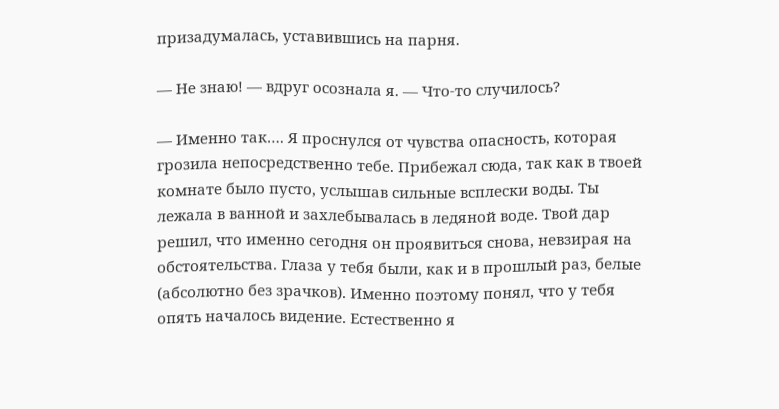призадумалась, уставившись на парня.

— Не знаю! — вдруг осознала я. — Что-то случилось?

— Именно так…. Я проснулся от чувства опасность, которая грозила непосредственно тебе. Прибежал сюда, так как в твоей комнате было пусто, услышав сильные всплески воды. Ты лежала в ванной и захлебывалась в ледяной воде. Твой дар решил, что именно сегодня он проявиться снова, невзирая на обстоятельства. Глаза у тебя были, как и в прошлый раз, белые (абсолютно без зрачков). Именно поэтому понял, что у тебя опять началось видение. Естественно я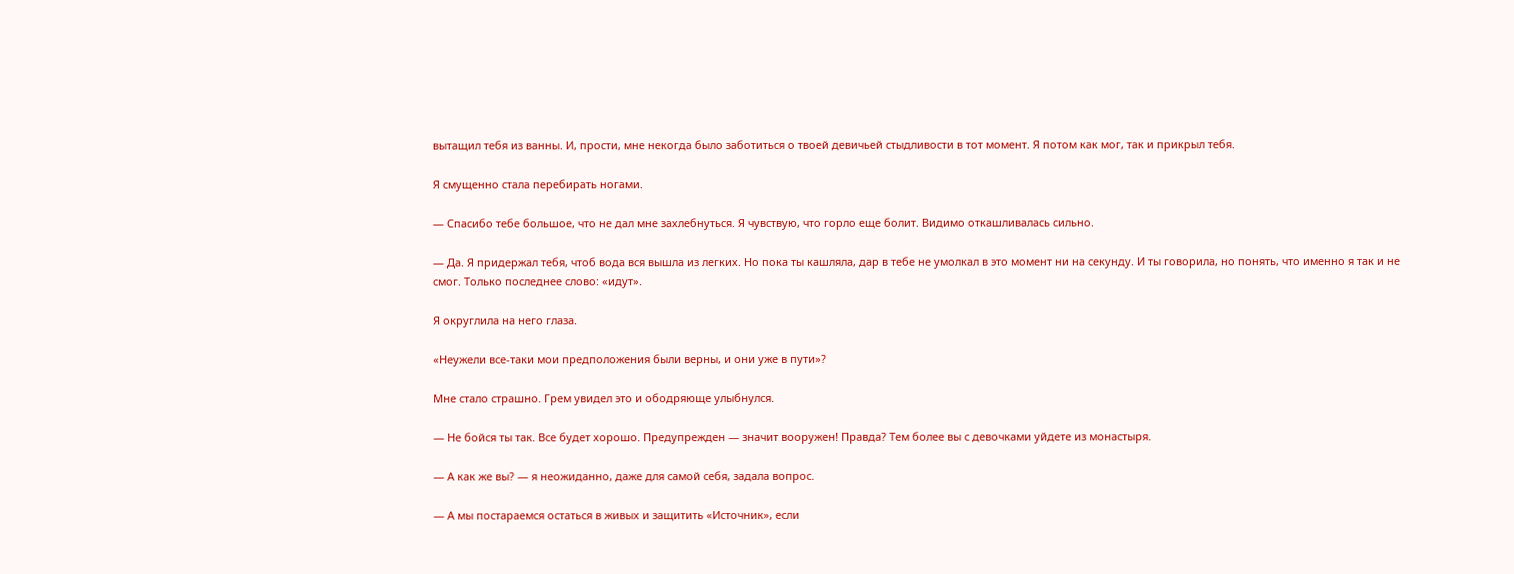вытащил тебя из ванны. И, прости, мне некогда было заботиться о твоей девичьей стыдливости в тот момент. Я потом как мог, так и прикрыл тебя.

Я смущенно стала перебирать ногами.

— Спасибо тебе большое, что не дал мне захлебнуться. Я чувствую, что горло еще болит. Видимо откашливалась сильно.

— Да. Я придержал тебя, чтоб вода вся вышла из легких. Но пока ты кашляла, дар в тебе не умолкал в это момент ни на секунду. И ты говорила, но понять, что именно я так и не смог. Только последнее слово: «идут».

Я округлила на него глаза.

«Неужели все-таки мои предположения были верны, и они уже в пути»?

Мне стало страшно. Грем увидел это и ободряюще улыбнулся.

— Не бойся ты так. Все будет хорошо. Предупрежден — значит вооружен! Правда? Тем более вы с девочками уйдете из монастыря.

— А как же вы? — я неожиданно, даже для самой себя, задала вопрос.

— А мы постараемся остаться в живых и защитить «Источник», если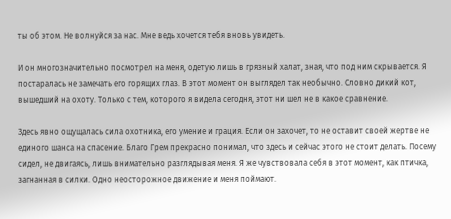ты об этом. Не волнуйся за нас. Мне ведь хочется тебя вновь увидеть.

И он многозначительно посмотрел на меня, одетую лишь в грязный халат, зная, что под ним скрывается. Я постаралась не замечать его горящих глаз. В этот момент он выглядел так необычно. Словно дикий кот, вышедший на охоту. Только с тем, которого я видела сегодня, этот ни шел не в какое сравнение.

Здесь явно ощущалась сила охотника, его умение и грация. Если он захочет, то не оставит своей жертве не единого шанса на спасение. Благо Грем прекрасно понимал, что здесь и сейчас этого не стоит делать. Посему сидел, не двигаясь, лишь внимательно разглядывая меня. Я же чувствовала себя в этот момент, как птичка, загнанная в силки. Одно неосторожное движение и меня поймают.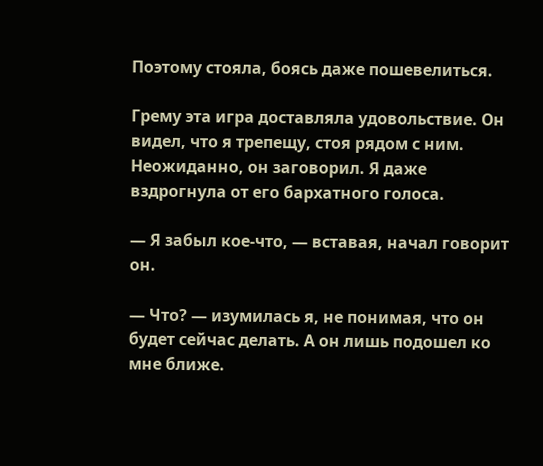Поэтому стояла, боясь даже пошевелиться.

Грему эта игра доставляла удовольствие. Он видел, что я трепещу, стоя рядом с ним. Неожиданно, он заговорил. Я даже вздрогнула от его бархатного голоса.

— Я забыл кое-что, — вставая, начал говорит он.

— Что? — изумилась я, не понимая, что он будет сейчас делать. А он лишь подошел ко мне ближе.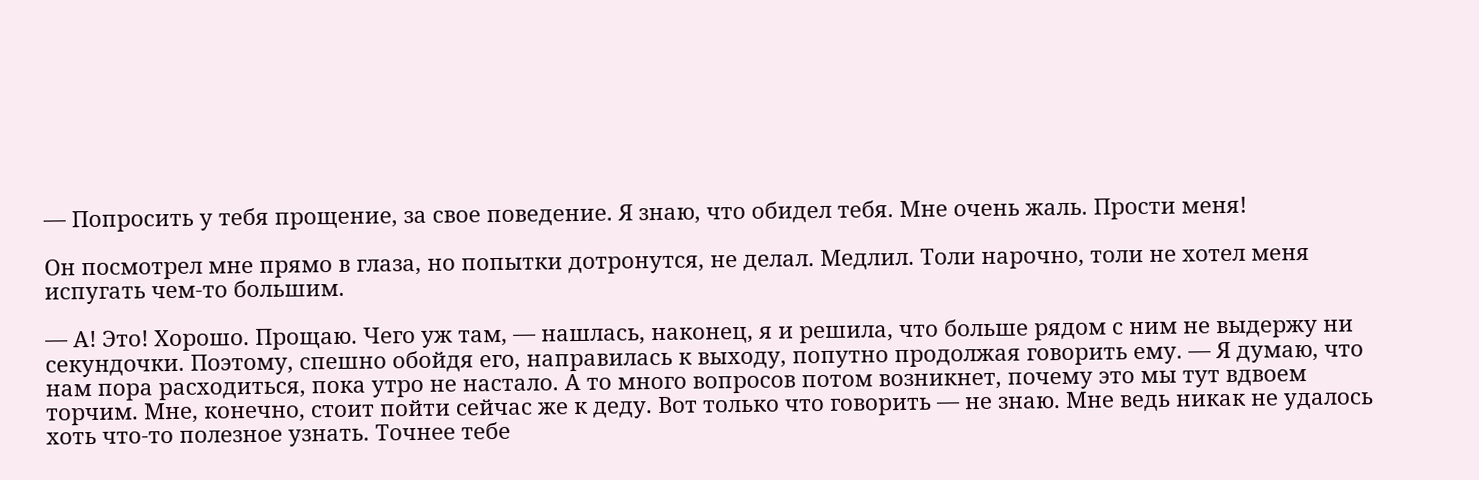— Попросить у тебя прощение, за свое поведение. Я знаю, что обидел тебя. Мне очень жаль. Прости меня!

Он посмотрел мне прямо в глаза, но попытки дотронутся, не делал. Медлил. Толи нарочно, толи не хотел меня испугать чем-то большим.

— А! Это! Хорошо. Прощаю. Чего уж там, — нашлась, наконец, я и решила, что больше рядом с ним не выдержу ни секундочки. Поэтому, спешно обойдя его, направилась к выходу, попутно продолжая говорить ему. — Я думаю, что нам пора расходиться, пока утро не настало. А то много вопросов потом возникнет, почему это мы тут вдвоем торчим. Мне, конечно, стоит пойти сейчас же к деду. Вот только что говорить — не знаю. Мне ведь никак не удалось хоть что-то полезное узнать. Точнее тебе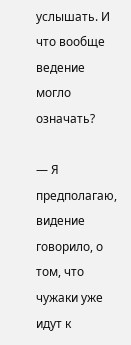услышать. И что вообще ведение могло означать?

— Я предполагаю, видение говорило, о том, что чужаки уже идут к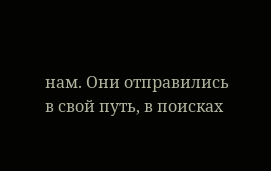нам. Они отправились в свой путь, в поисках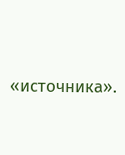«источника».